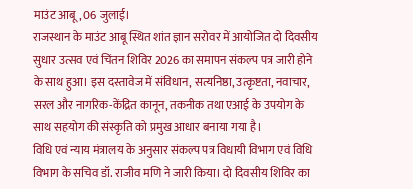माउंट आबू, 06 जुलाई।
राजस्थान के माउंट आबू स्थित शांत ज्ञान सरोवर में आयोजित दो दिवसीय सुधार उत्सव एवं चिंतन शिविर 2026 का समापन संकल्प पत्र जारी होने के साथ हुआ। इस दस्तावेज में संविधान, सत्यनिष्ठा, उत्कृष्टता, नवाचार, सरल और नागरिक-केंद्रित कानून, तकनीक तथा एआई के उपयोग के साथ सहयोग की संस्कृति को प्रमुख आधार बनाया गया है।
विधि एवं न्याय मंत्रालय के अनुसार संकल्प पत्र विधायी विभाग एवं विधि विभाग के सचिव डॉ. राजीव मणि ने जारी किया। दो दिवसीय शिविर का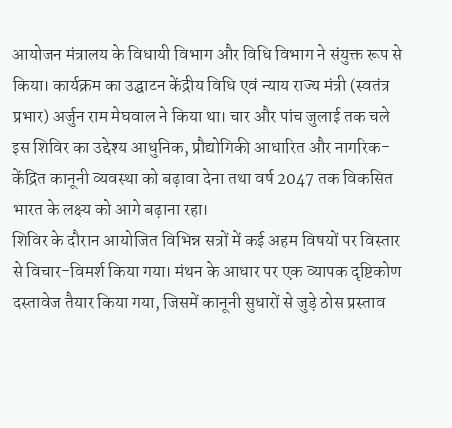आयोजन मंत्रालय के विधायी विभाग और विधि विभाग ने संयुक्त रूप से किया। कार्यक्रम का उद्घाटन केंद्रीय विधि एवं न्याय राज्य मंत्री (स्वतंत्र प्रभार) अर्जुन राम मेघवाल ने किया था। चार और पांच जुलाई तक चले इस शिविर का उद्देश्य आधुनिक, प्रौद्योगिकी आधारित और नागरिक-केंद्रित कानूनी व्यवस्था को बढ़ावा देना तथा वर्ष 2047 तक विकसित भारत के लक्ष्य को आगे बढ़ाना रहा।
शिविर के दौरान आयोजित विभिन्न सत्रों में कई अहम विषयों पर विस्तार से विचार-विमर्श किया गया। मंथन के आधार पर एक व्यापक दृष्टिकोण दस्तावेज तैयार किया गया, जिसमें कानूनी सुधारों से जुड़े ठोस प्रस्ताव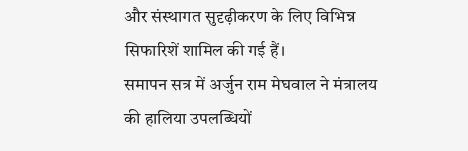और संस्थागत सुदृढ़ीकरण के लिए विभिन्न सिफारिशें शामिल की गई हैं।
समापन सत्र में अर्जुन राम मेघवाल ने मंत्रालय की हालिया उपलब्धियों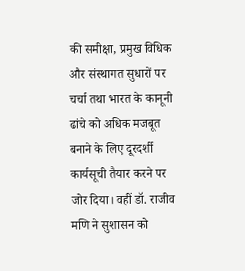की समीक्षा, प्रमुख विधिक और संस्थागत सुधारों पर चर्चा तथा भारत के कानूनी ढांचे को अधिक मजबूत बनाने के लिए दूरदर्शी कार्यसूची तैयार करने पर जोर दिया। वहीं डॉ. राजीव मणि ने सुशासन को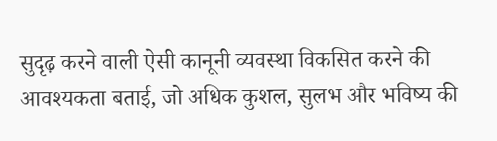सुदृढ़ करने वाली ऐसी कानूनी व्यवस्था विकसित करने की आवश्यकता बताई, जो अधिक कुशल, सुलभ और भविष्य की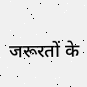जरूरतों के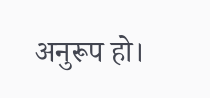अनुरूप हो।